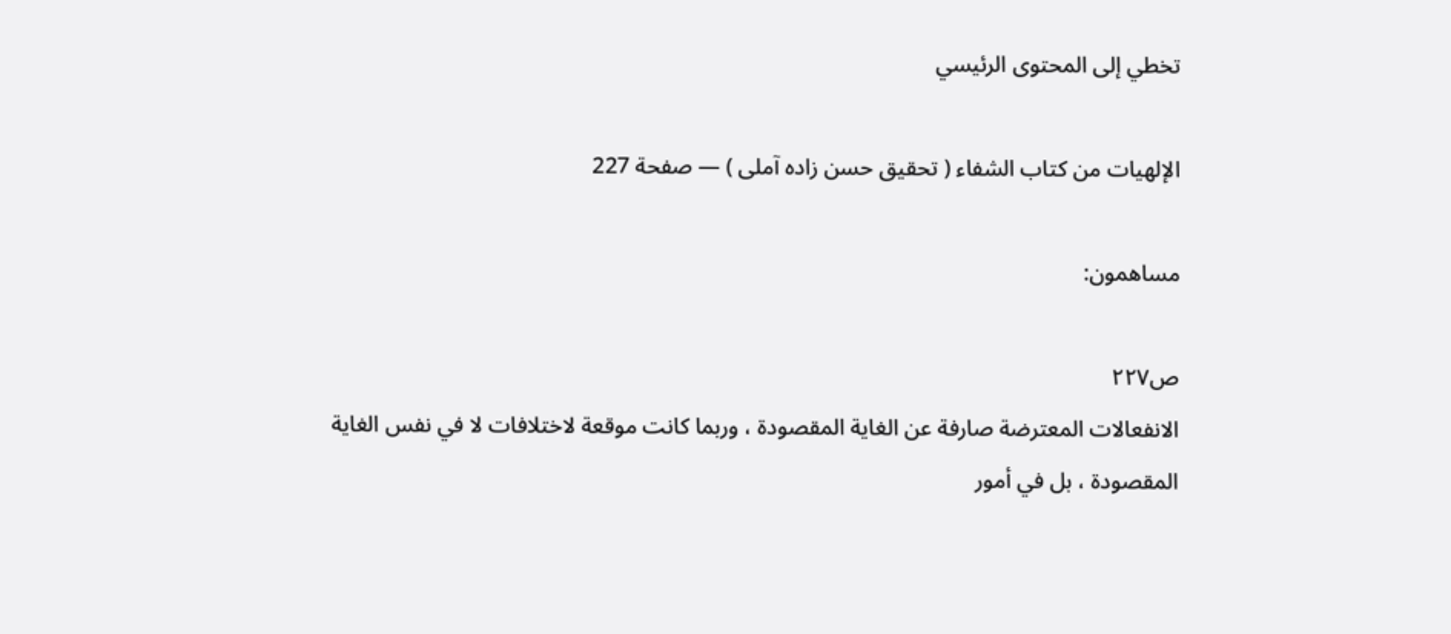تخطي إلى المحتوى الرئيسي

الإلهيات من كتاب الشفاء ( تحقيق حسن زاده آملى ) — صفحة 227

مساهمون:

ص٢٢٧
الانفعالات المعترضة صارفة عن الغاية المقصودة ، وربما كانت موقعة لاختلافات لا في نفس الغاية المقصودة ، بل في أمور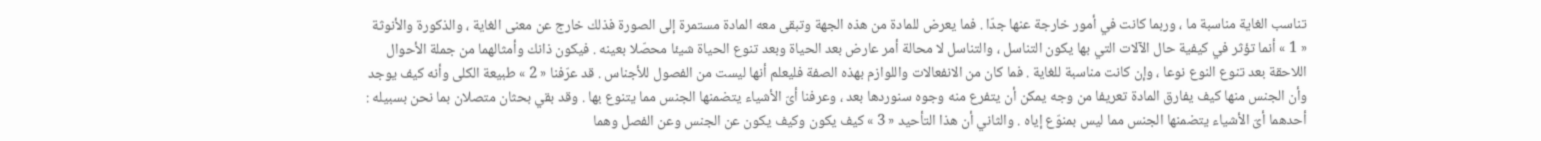تناسب الغاية مناسبة ما ، وربما كانت في أمور خارجة عنها جدّا . فما يعرض للمادة من هذه الجهة وتبقى معه المادة مستمرة إلى الصورة فذلك خارج عن معنى الغاية ، والذكورة والأنوثة « 1 » أنما تؤثر في كيفية حال الآلات التي بها يكون التناسل ، والتناسل لا محالة أمر عارض بعد الحياة وبعد تنوع الحياة شيئا محصّلا بعينه . فيكون ذانك وأمثالهما من جملة الأحوال اللاحقة بعد تنوع النوع نوعا ، وإن كانت مناسبة للغاية . فما كان من الانفعالات واللوازم بهذه الصفة فليعلم أنها ليست من الفصول للأجناس . قد عرّفنا « 2 » طبيعة الكلى وأنه كيف يوجد وأن الجنس منها كيف يفارق المادة تعريفا من وجه يمكن أن يتفرع منه وجوه سنوردها بعد ، وعرفنا أىّ الأشياء يتضمنها الجنس مما يتنوع بها . وقد بقي بحثان متصلان بما نحن بسبيله : أحدهما أىّ الأشياء يتضمنها الجنس مما ليس بمنوّع إياه . والثاني أن هذا التأحيد « 3 » كيف يكون وكيف يكون عن الجنس وعن الفصل وهما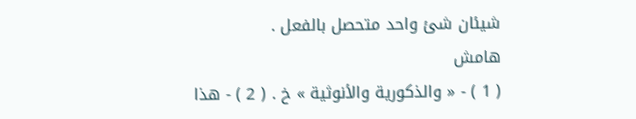شيئان شئ واحد متحصل بالفعل .
هامش
( 1 ) - « والذكورية والأنوثية » خ . ( 2 ) - هذا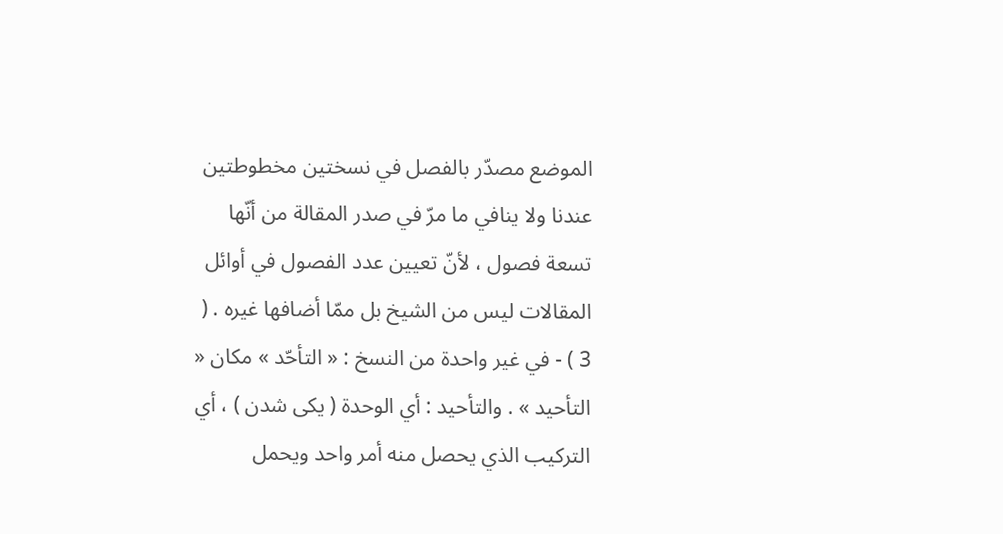الموضع مصدّر بالفصل في نسختين مخطوطتين عندنا ولا ينافي ما مرّ في صدر المقالة من أنّها تسعة فصول ، لأنّ تعيين عدد الفصول في أوائل المقالات ليس من الشيخ بل ممّا أضافها غيره . ( 3 ) - في غير واحدة من النسخ : « التأحّد » مكان « التأحيد » . والتأحيد : أي الوحدة ( يكى شدن ) ، أي التركيب الذي يحصل منه أمر واحد ويحمل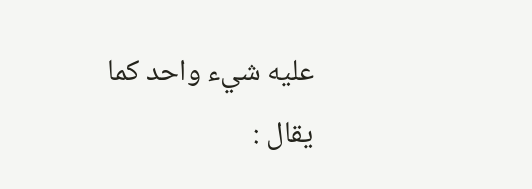عليه شيء واحد كما يقال :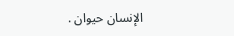الإنسان حيوان .